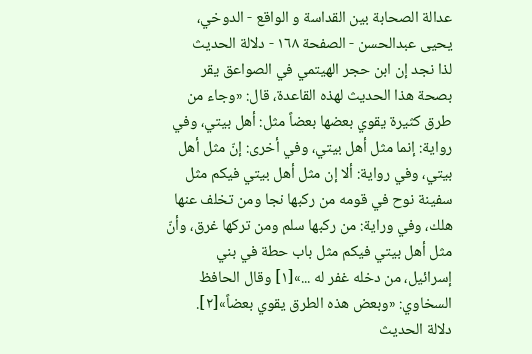عدالة الصحابة بين القداسة و الواقع - الدوخي، يحيى عبدالحسن - الصفحة ١٦٨ - دلالة الحديث
لذا نجد إن ابن حجر الهيتمي في الصواعق يقر بصحة هذا الحديث لهذه القاعدة، قال: «وجاء من طرق كثيرة يقوي بعضها بعضاً مثل: أهل بيتي، وفي رواية: إنما مثل أهل بيتي، وفي أخرى: إنّ مثل أهل بيتي، وفي رواية: ألا إن مثل أهل بيتي فيكم مثل سفينة نوح في قومه من ركبها نجا ومن تخلف عنها هلك، وفي وراية: من ركبها سلم ومن تركها غرق، وأنّ مثل أهل بيتي فيكم مثل باب حطة في بني إسرائيل، من دخله غفر له ...»[١] وقال الحافظ السخاوي: «وبعض هذه الطرق يقوي بعضاً»[٢].
دلالة الحديث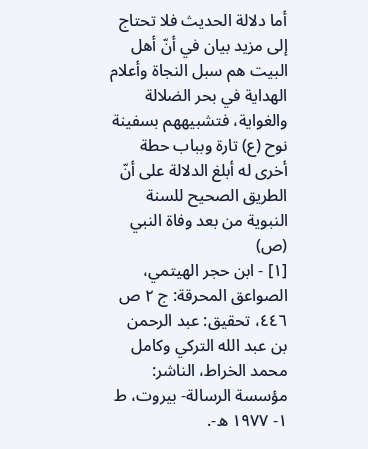أما دلالة الحديث فلا تحتاج إلى مزيد بيان في أنّ أهل البيت هم سبل النجاة وأعلام الهداية في بحر الضلالة والغواية، فتشبيههم بسفينة نوح (ع) تارة وبباب حطة أخرى له أبلغ الدلالة على أنّ الطريق الصحيح للسنة النبوية من بعد وفاة النبي (ص)
[١] - ابن حجر الهيتمي، الصواعق المحرقة: ج ٢ ص ٤٤٦، تحقيق: عبد الرحمن بن عبد الله التركي وكامل محمد الخراط، الناشر: مؤسسة الرسالة- بيروت، ط ١- ١٩٧٧ ه-.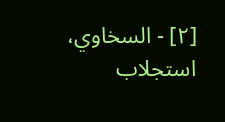[٢] - السخاوي، استجلاب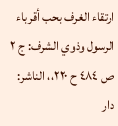ارتقاء الغرف بحب أقرباء الرسول وذوي الشرف: ج ٢ ص ٤٨٤ ح ٢٢٠،، الناشر: دار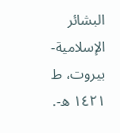البشائر الإسلامية- بيروت، ط ١٤٢١ ه-.